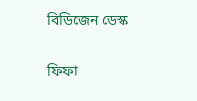বিডিজেন ডেস্ক

ফিফা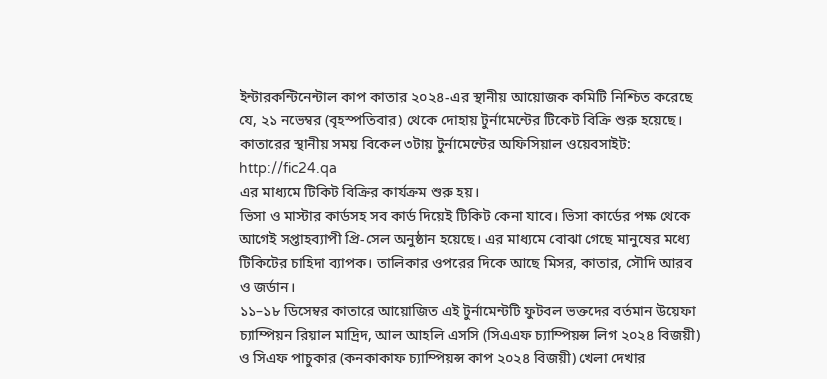ইন্টারকন্টিনেন্টাল কাপ কাতার ২০২৪-এর স্থানীয় আয়োজক কমিটি নিশ্চিত করেছে যে, ২১ নভেম্বর (বৃহস্পতিবার) থেকে দোহায় টুর্নামেন্টের টিকেট বিক্রি শুরু হয়েছে।
কাতারের স্থানীয় সময় বিকেল ৩টায় টুর্নামেন্টের অফিসিয়াল ওয়েবসাইট: http://fic24.qa
এর মাধ্যমে টিকিট বিক্রির কার্যক্রম শুরু হয়।
ভিসা ও মাস্টার কার্ডসহ সব কার্ড দিয়েই টিকিট কেনা যাবে। ভিসা কার্ডের পক্ষ থেকে আগেই সপ্তাহব্যাপী প্রি-সেল অনুষ্ঠান হয়েছে। এর মাধ্যমে বোঝা গেছে মানুষের মধ্যে টিকিটের চাহিদা ব্যাপক। তালিকার ওপরের দিকে আছে মিসর, কাতার, সৌদি আরব ও জর্ডান।
১১–১৮ ডিসেম্বর কাতারে আয়োজিত এই টুর্নামেন্টটি ফুটবল ভক্তদের বর্তমান উয়েফা চ্যাম্পিয়ন রিয়াল মাদ্রিদ, আল আহলি এসসি (সিএএফ চ্যাম্পিয়ন্স লিগ ২০২৪ বিজয়ী) ও সিএফ পাচুকার (কনকাকাফ চ্যাম্পিয়ন্স কাপ ২০২৪ বিজয়ী) খেলা দেখার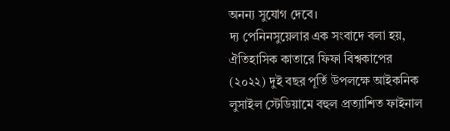অনন্য সুযোগ দেবে।
দ্য পেনিনসুয়েলার এক সংবাদে বলা হয়, ঐতিহাসিক কাতারে ফিফা বিশ্বকাপের (২০২২) দুই বছর পূর্তি উপলক্ষে আইকনিক লুসাইল স্টেডিয়ামে বহুল প্রত্যাশিত ফাইনাল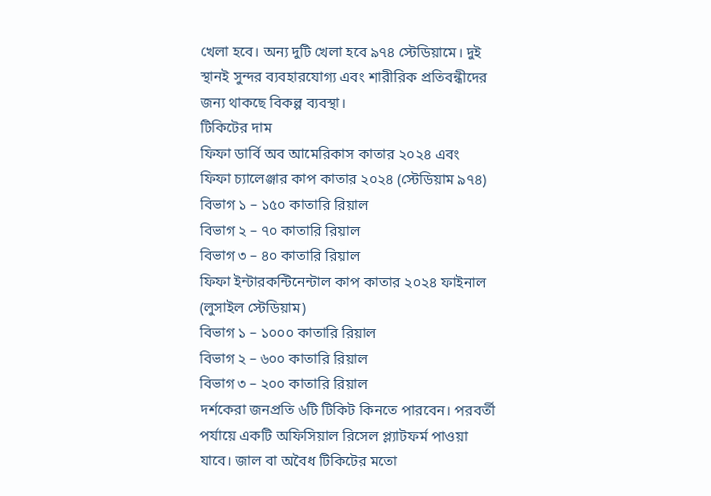খেলা হবে। অন্য দুটি খেলা হবে ৯৭৪ স্টেডিয়ামে। দুই স্থানই সুন্দর ব্যবহারযোগ্য এবং শারীরিক প্রতিবন্ধীদের জন্য থাকছে বিকল্প ব্যবস্থা।
টিকিটের দাম
ফিফা ডার্বি অব আমেরিকাস কাতার ২০২৪ এবং
ফিফা চ্যালেঞ্জার কাপ কাতার ২০২৪ (স্টেডিয়াম ৯৭৪)
বিভাগ ১ – ১৫০ কাতারি রিয়াল
বিভাগ ২ – ৭০ কাতারি রিয়াল
বিভাগ ৩ – ৪০ কাতারি রিয়াল
ফিফা ইন্টারকন্টিনেন্টাল কাপ কাতার ২০২৪ ফাইনাল (লুসাইল স্টেডিয়াম)
বিভাগ ১ – ১০০০ কাতারি রিয়াল
বিভাগ ২ – ৬০০ কাতারি রিয়াল
বিভাগ ৩ – ২০০ কাতারি রিয়াল
দর্শকেরা জনপ্রতি ৬টি টিকিট কিনতে পারবেন। পরবর্তী পর্যায়ে একটি অফিসিয়াল রিসেল প্ল্যাটফর্ম পাওয়া যাবে। জাল বা অবৈধ টিকিটের মতো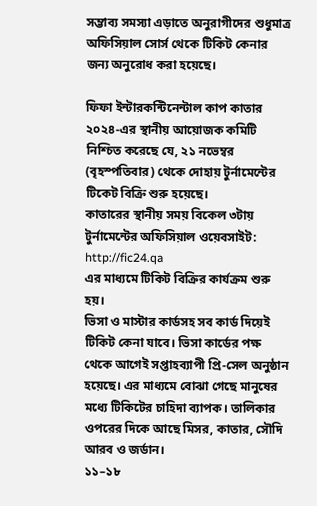সম্ভাব্য সমস্যা এড়াতে অনুরাগীদের শুধুমাত্র অফিসিয়াল সোর্স থেকে টিকিট কেনার জন্য অনুরোধ করা হয়েছে।

ফিফা ইন্টারকন্টিনেন্টাল কাপ কাতার ২০২৪-এর স্থানীয় আয়োজক কমিটি নিশ্চিত করেছে যে, ২১ নভেম্বর (বৃহস্পতিবার) থেকে দোহায় টুর্নামেন্টের টিকেট বিক্রি শুরু হয়েছে।
কাতারের স্থানীয় সময় বিকেল ৩টায় টুর্নামেন্টের অফিসিয়াল ওয়েবসাইট: http://fic24.qa
এর মাধ্যমে টিকিট বিক্রির কার্যক্রম শুরু হয়।
ভিসা ও মাস্টার কার্ডসহ সব কার্ড দিয়েই টিকিট কেনা যাবে। ভিসা কার্ডের পক্ষ থেকে আগেই সপ্তাহব্যাপী প্রি-সেল অনুষ্ঠান হয়েছে। এর মাধ্যমে বোঝা গেছে মানুষের মধ্যে টিকিটের চাহিদা ব্যাপক। তালিকার ওপরের দিকে আছে মিসর, কাতার, সৌদি আরব ও জর্ডান।
১১–১৮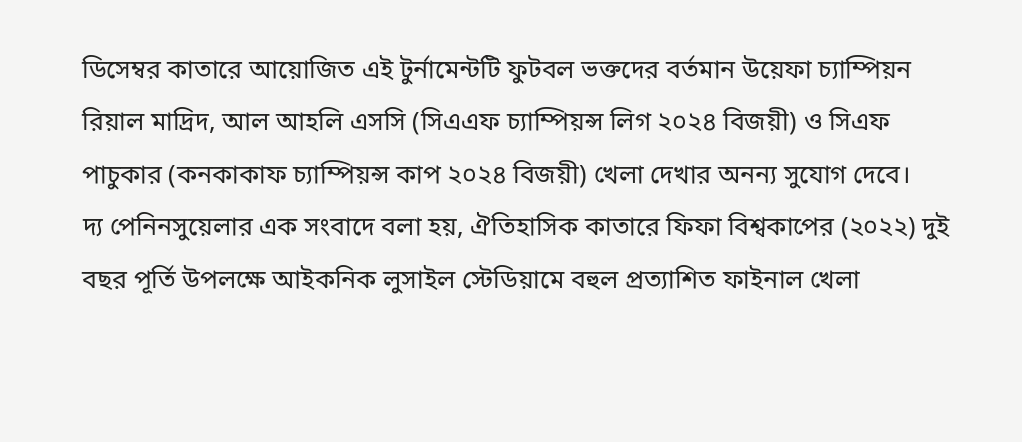ডিসেম্বর কাতারে আয়োজিত এই টুর্নামেন্টটি ফুটবল ভক্তদের বর্তমান উয়েফা চ্যাম্পিয়ন রিয়াল মাদ্রিদ, আল আহলি এসসি (সিএএফ চ্যাম্পিয়ন্স লিগ ২০২৪ বিজয়ী) ও সিএফ পাচুকার (কনকাকাফ চ্যাম্পিয়ন্স কাপ ২০২৪ বিজয়ী) খেলা দেখার অনন্য সুযোগ দেবে।
দ্য পেনিনসুয়েলার এক সংবাদে বলা হয়, ঐতিহাসিক কাতারে ফিফা বিশ্বকাপের (২০২২) দুই বছর পূর্তি উপলক্ষে আইকনিক লুসাইল স্টেডিয়ামে বহুল প্রত্যাশিত ফাইনাল খেলা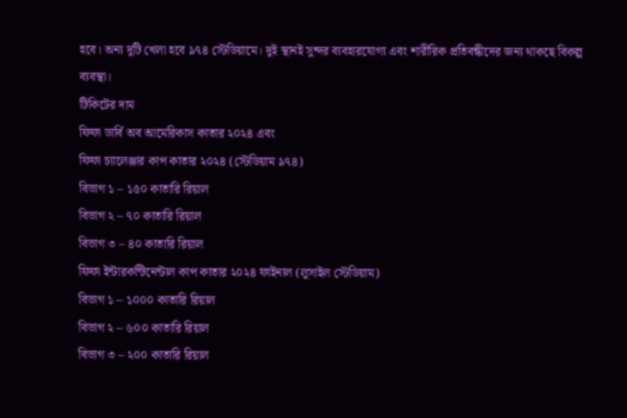হবে। অন্য দুটি খেলা হবে ৯৭৪ স্টেডিয়ামে। দুই স্থানই সুন্দর ব্যবহারযোগ্য এবং শারীরিক প্রতিবন্ধীদের জন্য থাকছে বিকল্প ব্যবস্থা।
টিকিটের দাম
ফিফা ডার্বি অব আমেরিকাস কাতার ২০২৪ এবং
ফিফা চ্যালেঞ্জার কাপ কাতার ২০২৪ (স্টেডিয়াম ৯৭৪)
বিভাগ ১ – ১৫০ কাতারি রিয়াল
বিভাগ ২ – ৭০ কাতারি রিয়াল
বিভাগ ৩ – ৪০ কাতারি রিয়াল
ফিফা ইন্টারকন্টিনেন্টাল কাপ কাতার ২০২৪ ফাইনাল (লুসাইল স্টেডিয়াম)
বিভাগ ১ – ১০০০ কাতারি রিয়াল
বিভাগ ২ – ৬০০ কাতারি রিয়াল
বিভাগ ৩ – ২০০ কাতারি রিয়াল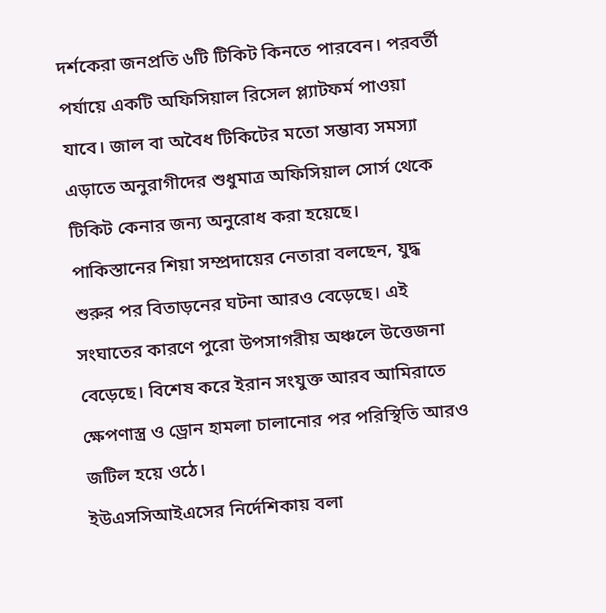দর্শকেরা জনপ্রতি ৬টি টিকিট কিনতে পারবেন। পরবর্তী পর্যায়ে একটি অফিসিয়াল রিসেল প্ল্যাটফর্ম পাওয়া যাবে। জাল বা অবৈধ টিকিটের মতো সম্ভাব্য সমস্যা এড়াতে অনুরাগীদের শুধুমাত্র অফিসিয়াল সোর্স থেকে টিকিট কেনার জন্য অনুরোধ করা হয়েছে।
পাকিস্তানের শিয়া সম্প্রদায়ের নেতারা বলছেন, যুদ্ধ শুরুর পর বিতাড়নের ঘটনা আরও বেড়েছে। এই সংঘাতের কারণে পুরো উপসাগরীয় অঞ্চলে উত্তেজনা বেড়েছে। বিশেষ করে ইরান সংযুক্ত আরব আমিরাতে ক্ষেপণাস্ত্র ও ড্রোন হামলা চালানোর পর পরিস্থিতি আরও জটিল হয়ে ওঠে।
ইউএসসিআইএসের নির্দেশিকায় বলা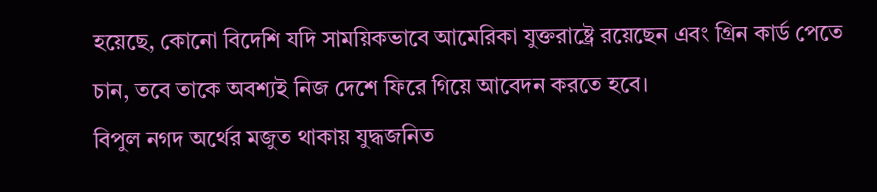হয়েছে, কোনো বিদেশি যদি সাময়িকভাবে আমেরিকা যুক্তরাষ্ট্রে রয়েছেন এবং গ্রিন কার্ড পেতে চান, তবে তাকে অবশ্যই নিজ দেশে ফিরে গিয়ে আবেদন করতে হবে।
বিপুল নগদ অর্থের মজুত থাকায় যুদ্ধজনিত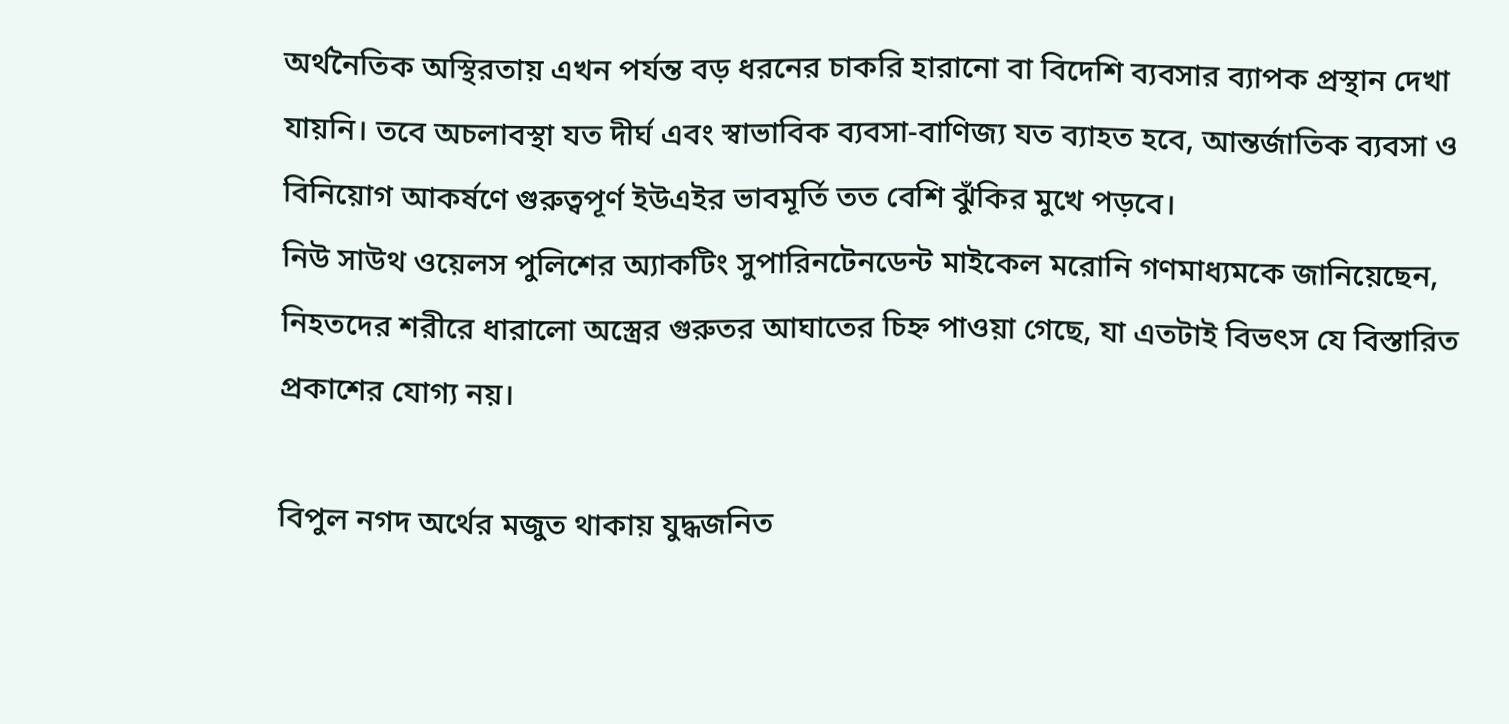অর্থনৈতিক অস্থিরতায় এখন পর্যন্ত বড় ধরনের চাকরি হারানো বা বিদেশি ব্যবসার ব্যাপক প্রস্থান দেখা যায়নি। তবে অচলাবস্থা যত দীর্ঘ এবং স্বাভাবিক ব্যবসা-বাণিজ্য যত ব্যাহত হবে, আন্তর্জাতিক ব্যবসা ও বিনিয়োগ আকর্ষণে গুরুত্বপূর্ণ ইউএইর ভাবমূর্তি তত বেশি ঝুঁকির মুখে পড়বে।
নিউ সাউথ ওয়েলস পুলিশের অ্যাকটিং সুপারিনটেনডেন্ট মাইকেল মরোনি গণমাধ্যমকে জানিয়েছেন, নিহতদের শরীরে ধারালো অস্ত্রের গুরুতর আঘাতের চিহ্ন পাওয়া গেছে, যা এতটাই বিভৎস যে বিস্তারিত প্রকাশের যোগ্য নয়।

বিপুল নগদ অর্থের মজুত থাকায় যুদ্ধজনিত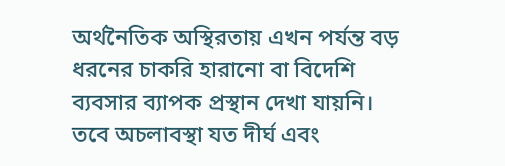অর্থনৈতিক অস্থিরতায় এখন পর্যন্ত বড় ধরনের চাকরি হারানো বা বিদেশি ব্যবসার ব্যাপক প্রস্থান দেখা যায়নি। তবে অচলাবস্থা যত দীর্ঘ এবং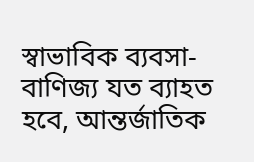স্বাভাবিক ব্যবসা-বাণিজ্য যত ব্যাহত হবে, আন্তর্জাতিক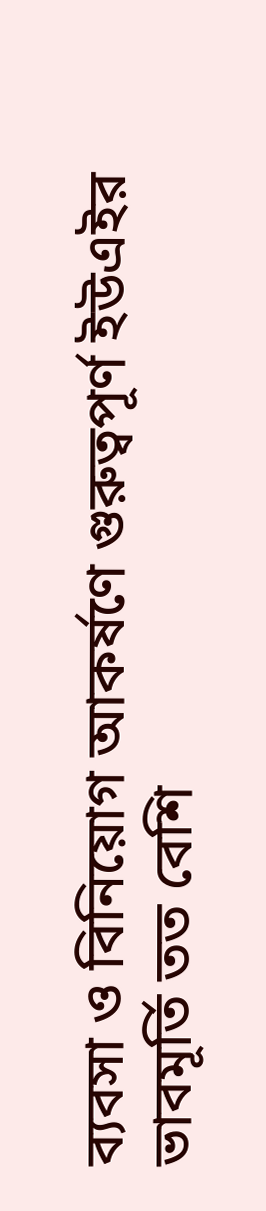ব্যবসা ও বিনিয়োগ আকর্ষণে গুরুত্বপূর্ণ ইউএইর ভাবমূর্তি তত বেশি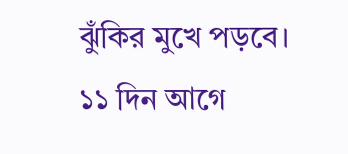ঝুঁকির মুখে পড়বে।
১১ দিন আগে